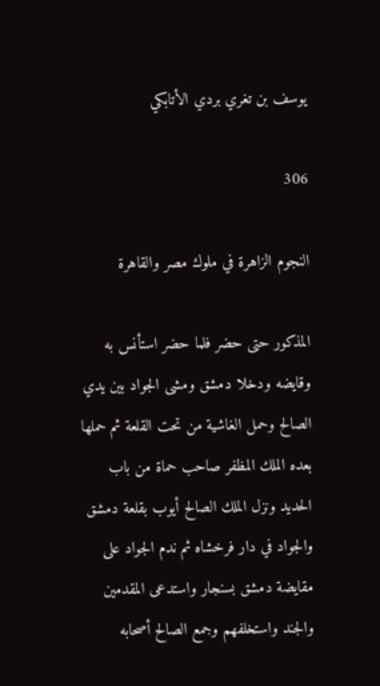يوسف بن تغري بردي الأتابكي

306

النجوم الزاهرة في ملوك مصر والقاهرة

المذكور حتى حضر فلما حضر استأنس به وقايضه ودخلا دمشق ومشى الجواد بين يدي الصالح وحمل الغاشية من تحت القلعة ثم حملها بعده الملك المظفر صاحب حماة من باب الحديد ونزل الملك الصالح أيوب بقلعة دمشق والجواد في دار فرخشاه ثم ندم الجواد على مقايضة دمشق بسنجار واستدعى المقدمين والجند واستخلفهم وجمع الصالح أصحابه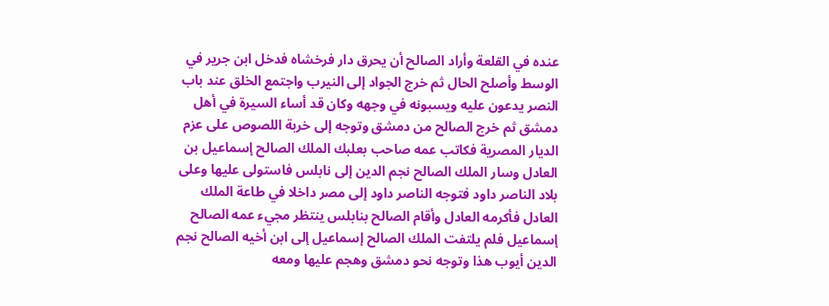عنده في القلعة وأراد الصالح أن يحرق دار فرخشاه فدخل ابن جرير في الوسط وأصلح الحال ثم خرج الجواد إلى النيرب واجتمع الخلق عند باب النصر يدعون عليه ويسبونه في وجهه وكان قد أساء السيرة في أهل دمشق ثم خرج الصالح من دمشق وتوجه إلى خربة اللصوص على عزم الديار المصرية فكاتب عمه صاحب بعلبك الملك الصالح إسماعيل بن العادل وسار الملك الصالح نجم الدين إلى نابلس فاستولى عليها وعلى بلاد الناصر داود فتوجه الناصر داود إلى مصر داخلا في طاعة الملك العادل فأكرمه العادل وأقام الصالح بنابلس ينتظر مجيء عمه الصالح إسماعيل فلم يلتفت الملك الصالح إسماعيل إلى ابن أخيه الصالح نجم الدين أيوب هذا وتوجه نحو دمشق وهجم عليها ومعه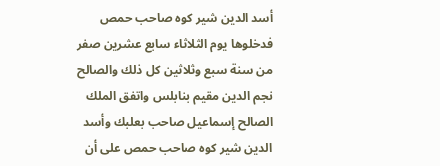أسد الدين شير كوه صاحب حمص فدخلوها يوم الثلاثاء سابع عشرين صفر من سنة سبع وثلاثين كل ذلك والصالح نجم الدين مقيم بنابلس واتفق الملك الصالح إسماعيل صاحب بعلبك وأسد الدين شير كوه صاحب حمص على أن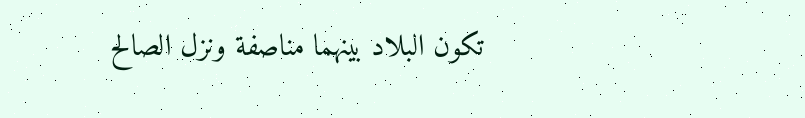تكون البلاد بينهما مناصفة ونزل الصالح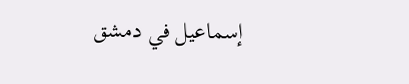إسماعيل في دمشق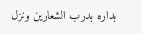بداره بدرب الشعارين ونزل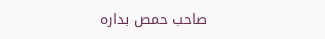صاحب حمص بداره